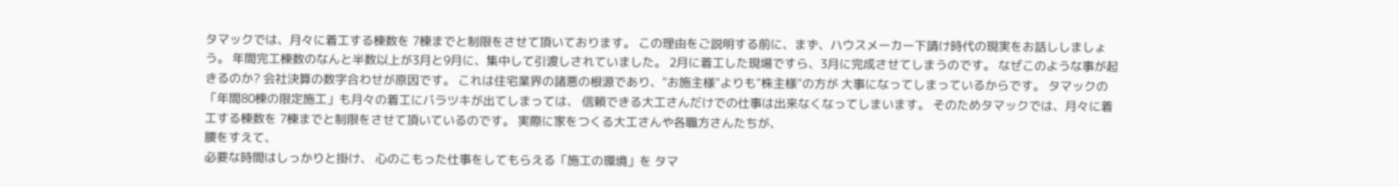タマックでは、月々に着工する棟数を 7棟までと制限をさせて頂いております。 この理由をご説明する前に、まず、ハウスメーカー下請け時代の現実をお話ししましょう。 年間完工棟数のなんと半数以上が3月と9月に、集中して引渡しされていました。 2月に着工した現場ですら、3月に完成させてしまうのです。 なぜこのような事が起きるのか? 会社決算の数字合わせが原因です。 これは住宅業界の諸悪の根源であり、"お施主様"よりも"株主様"の方が 大事になってしまっているからです。 タマックの「年間80棟の限定施工」も月々の着工にバラツキが出てしまっては、 信頼できる大工さんだけでの仕事は出来なくなってしまいます。 そのためタマックでは、月々に着工する棟数を 7棟までと制限をさせて頂いているのです。 実際に家をつくる大工さんや各職方さんたちが、
腰をすえて、
必要な時間はしっかりと掛け、 心のこもった仕事をしてもらえる「施工の環境」を タマ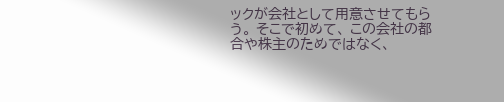ックが会社として用意させてもらう。 そこで初めて、 この会社の都合や株主のためではなく、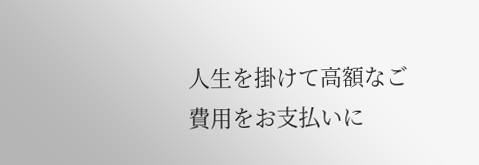人生を掛けて高額なご費用をお支払いに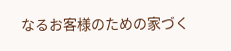なるお客様のための家づく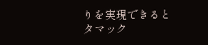りを実現できると
タマック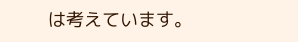は考えています。